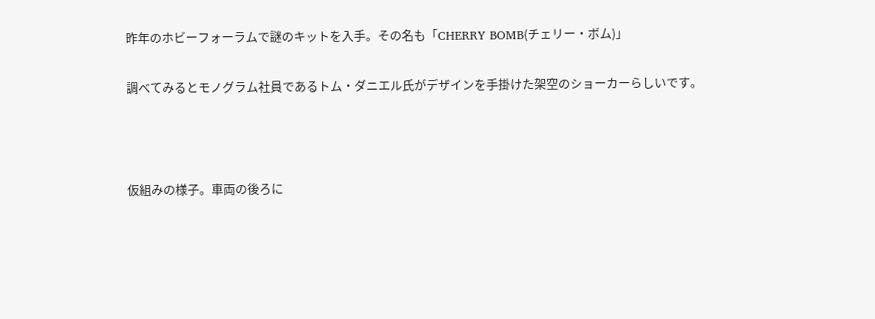昨年のホビーフォーラムで謎のキットを入手。その名も「CHERRY BOMB(チェリー・ボム)」

調べてみるとモノグラム社員であるトム・ダニエル氏がデザインを手掛けた架空のショーカーらしいです。



仮組みの様子。車両の後ろに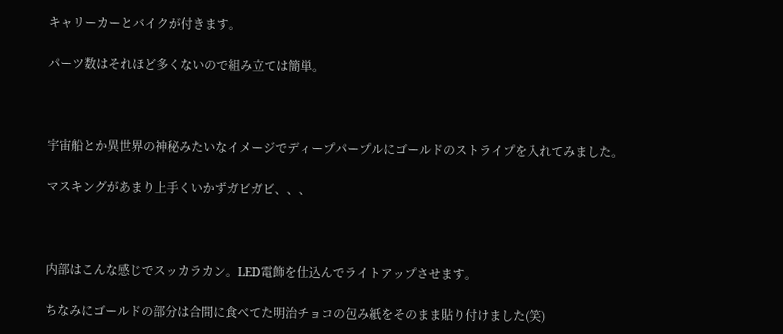キャリーカーとバイクが付きます。

パーツ数はそれほど多くないので組み立ては簡単。



宇宙船とか異世界の神秘みたいなイメージでディープパープルにゴールドのストライプを入れてみました。

マスキングがあまり上手くいかずガビガビ、、、



内部はこんな感じでスッカラカン。LED電飾を仕込んでライトアップさせます。

ちなみにゴールドの部分は合間に食べてた明治チョコの包み紙をそのまま貼り付けました(笑)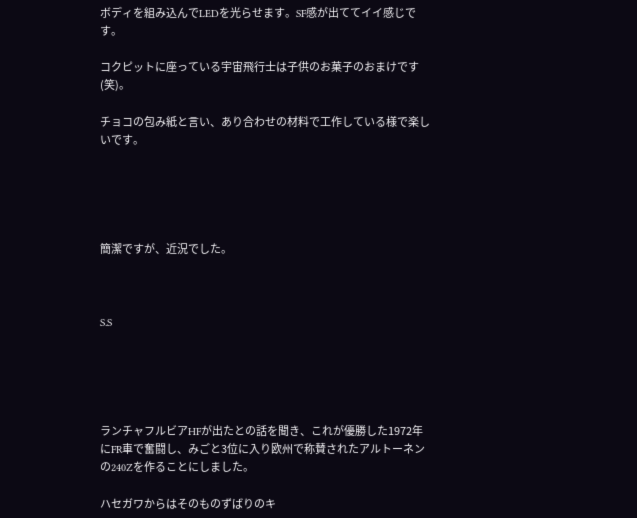ボディを組み込んでLEDを光らせます。SF感が出ててイイ感じです。

コクピットに座っている宇宙飛行士は子供のお菓子のおまけです(笑)。

チョコの包み紙と言い、あり合わせの材料で工作している様で楽しいです。





簡潔ですが、近況でした。



S.S





ランチャフルビアHFが出たとの話を聞き、これが優勝した1972年にFR車で奮闘し、みごと3位に入り欧州で称賛されたアルトーネンの240Zを作ることにしました。

ハセガワからはそのものずばりのキ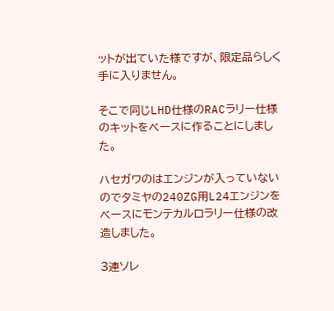ットが出ていた様ですが、限定品らしく手に入りません。

そこで同じLHD仕様のRACラリー仕様のキットをベースに作ることにしました。

ハセガワのはエンジンが入っていないのでタミヤの240ZG用L24エンジンをベースにモンテカルロラリー仕様の改造しました。

3連ソレ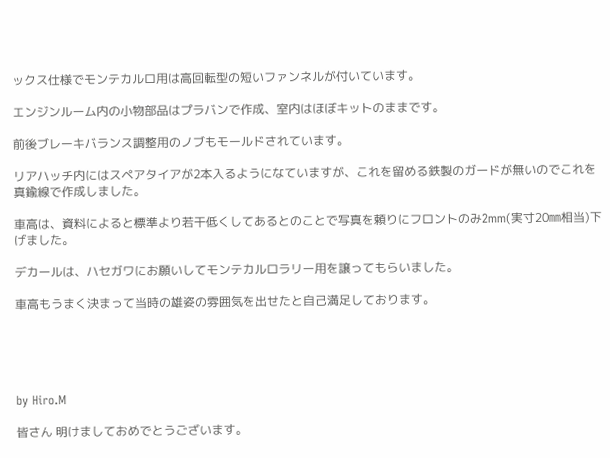ックス仕様でモンテカルロ用は高回転型の短いファンネルが付いています。

エンジンルーム内の小物部品はプラバンで作成、室内はほぼキットのままです。

前後ブレーキバランス調整用のノブもモールドされています。

リアハッチ内にはスペアタイアが2本入るようになていますが、これを留める鉄製のガードが無いのでこれを真鍮線で作成しました。

車高は、資料によると標準より若干低くしてあるとのことで写真を頼りにフロントのみ2mm(実寸20㎜相当)下げました。

デカールは、ハセガワにお願いしてモンテカルロラリー用を譲ってもらいました。

車高もうまく決まって当時の雄姿の雰囲気を出せたと自己満足しております。





by Hiro.M

皆さん 明けましておめでとうございます。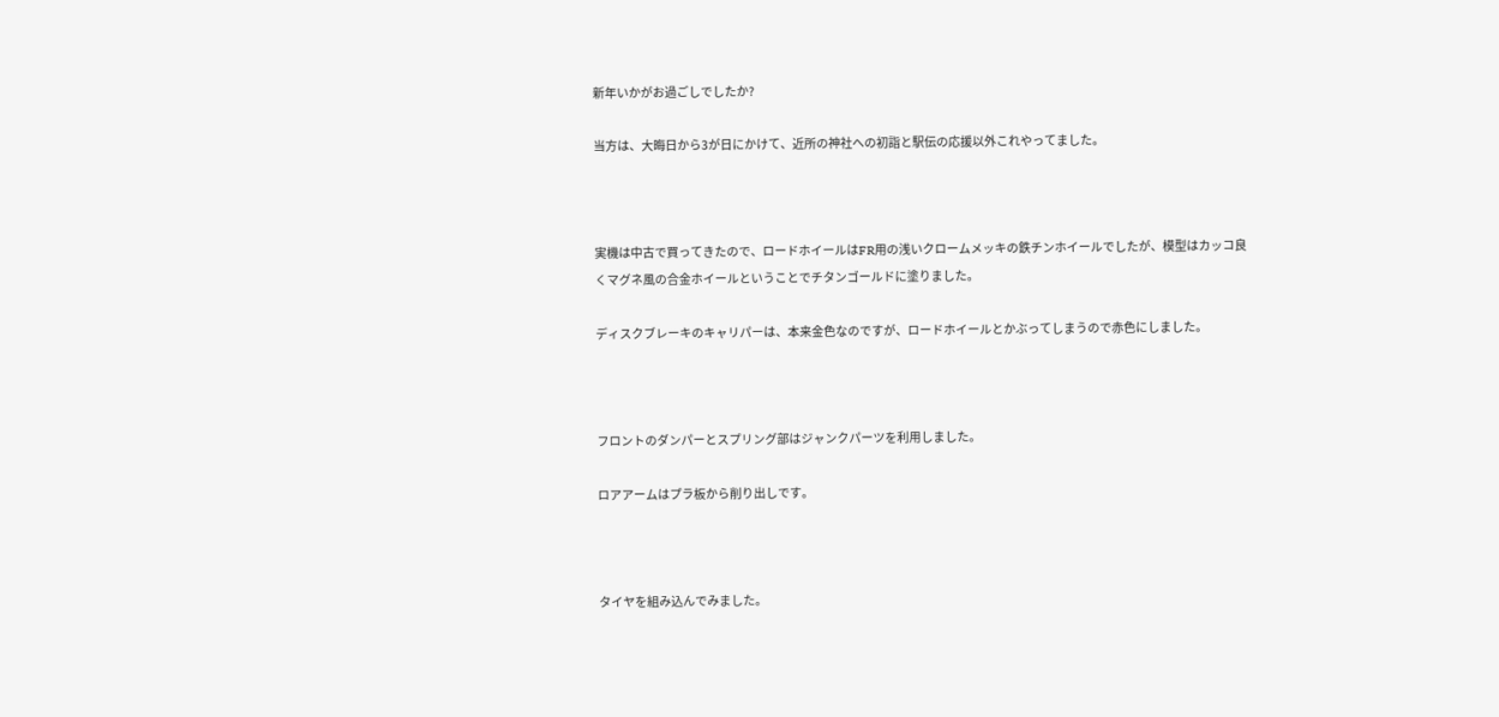新年いかがお過ごしでしたか?

当方は、大晦日から3が日にかけて、近所の神社への初詣と駅伝の応援以外これやってました。



実機は中古で買ってきたので、ロードホイールはFR用の浅いクロームメッキの鉄チンホイールでしたが、模型はカッコ良くマグネ風の合金ホイールということでチタンゴールドに塗りました。

ディスクブレーキのキャリパーは、本来金色なのですが、ロードホイールとかぶってしまうので赤色にしました。



フロントのダンパーとスプリング部はジャンクパーツを利用しました。

ロアアームはプラ板から削り出しです。



タイヤを組み込んでみました。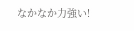なかなか力強い!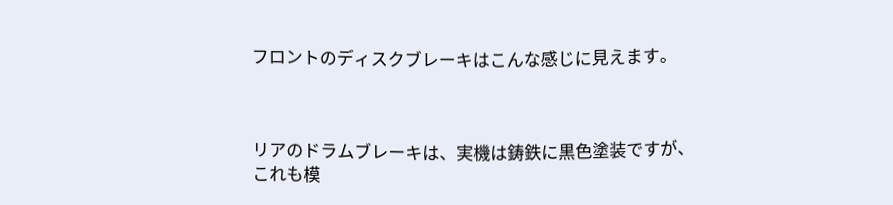フロントのディスクブレーキはこんな感じに見えます。



リアのドラムブレーキは、実機は鋳鉄に黒色塗装ですが、これも模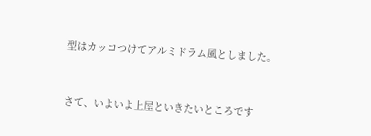型はカッコつけてアルミドラム風としました。



さて、いよいよ上屋といきたいところです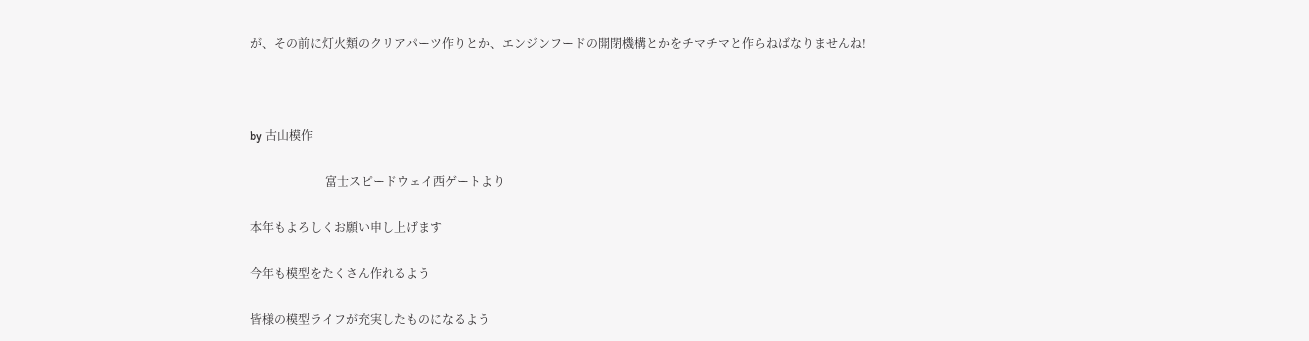が、その前に灯火類のクリアパーツ作りとか、エンジンフードの開閉機構とかをチマチマと作らねばなりませんね!



by 古山模作

                         富士スピードウェイ西ゲートより

本年もよろしくお願い申し上げます

今年も模型をたくさん作れるよう

皆様の模型ライフが充実したものになるよう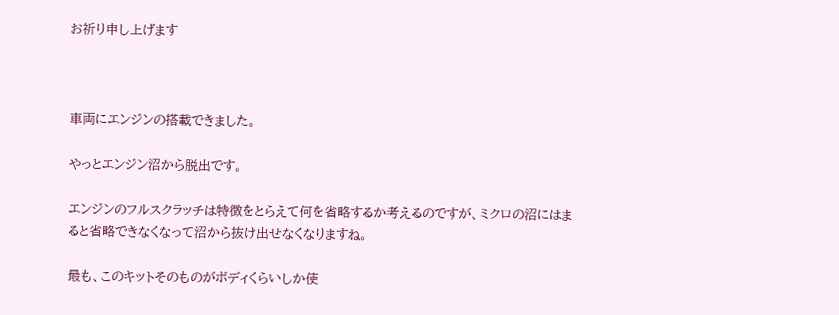お祈り申し上げます



車両にエンジンの搭載できました。

やっとエンジン沼から脱出です。

エンジンのフルスクラッチは特徴をとらえて何を省略するか考えるのですが、ミクロの沼にはまると省略できなくなって沼から抜け出せなくなりますね。

最も、このキットそのものがボディくらいしか使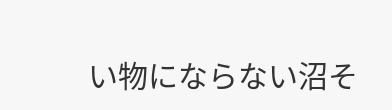い物にならない沼そ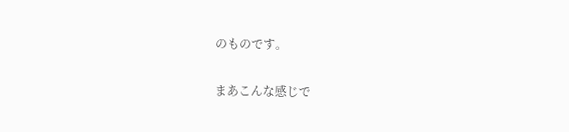のものです。

まあこんな感じで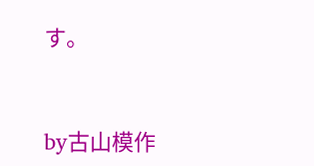す。



by古山模作